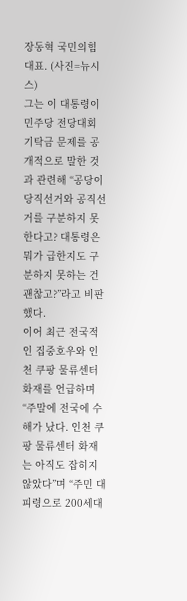장동혁 국민의힘 대표. (사진=뉴시스)
그는 이 대통령이 민주당 전당대회 기탁금 문제를 공개적으로 말한 것과 관련해 “공당이 당직선거와 공직선거를 구분하지 못한다고? 대통령은 뭐가 급한지도 구분하지 못하는 건 괜찮고?”라고 비판했다.
이어 최근 전국적인 집중호우와 인천 쿠팡 물류센터 화재를 언급하며 “주말에 전국에 수해가 났다. 인천 쿠팡 물류센터 화재는 아직도 잡히지 않았다”며 “주민 대피령으로 200세대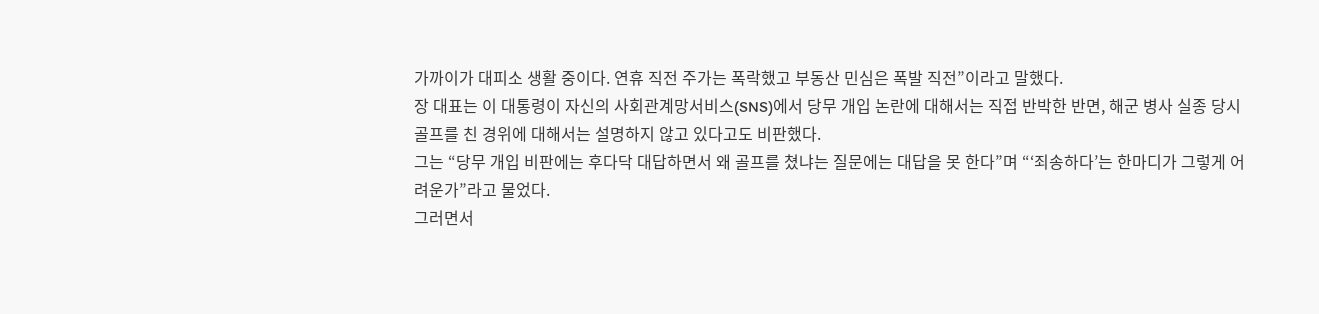가까이가 대피소 생활 중이다. 연휴 직전 주가는 폭락했고 부동산 민심은 폭발 직전”이라고 말했다.
장 대표는 이 대통령이 자신의 사회관계망서비스(SNS)에서 당무 개입 논란에 대해서는 직접 반박한 반면, 해군 병사 실종 당시 골프를 친 경위에 대해서는 설명하지 않고 있다고도 비판했다.
그는 “당무 개입 비판에는 후다닥 대답하면서 왜 골프를 쳤냐는 질문에는 대답을 못 한다”며 “‘죄송하다’는 한마디가 그렇게 어려운가”라고 물었다.
그러면서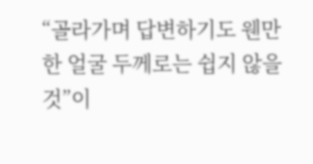“골라가며 답변하기도 웬만한 얼굴 두께로는 쉽지 않을 것”이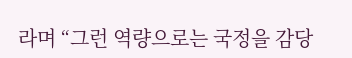라며 “그런 역량으로는 국정을 감당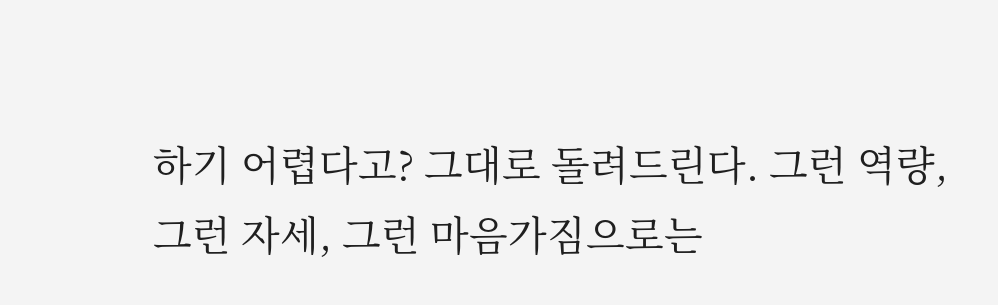하기 어렵다고? 그대로 돌려드린다. 그런 역량, 그런 자세, 그런 마음가짐으로는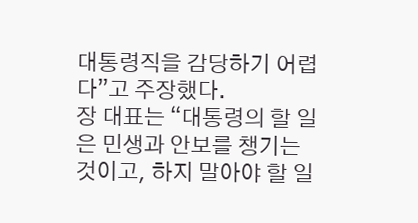대통령직을 감당하기 어렵다”고 주장했다.
장 대표는 “대통령의 할 일은 민생과 안보를 챙기는 것이고, 하지 말아야 할 일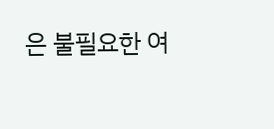은 불필요한 여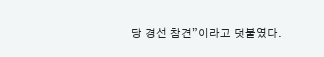당 경선 참견”이라고 덧붙였다.